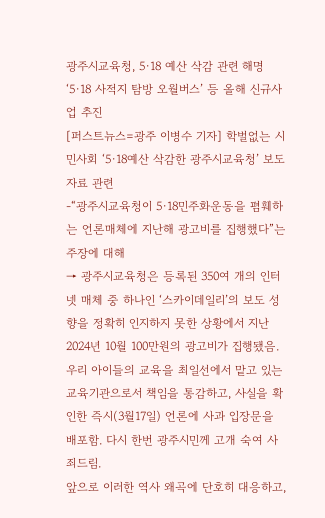광주시교육청, 5·18 예산 삭감 관련 해명
‘5·18 사적지 탐방 오월버스’ 등 올해 신규사업 추진
[퍼스트뉴스=광주 이병수 기자] 학벌없는 시민사회 ‘5·18예산 삭감한 광주시교육청’ 보도자료 관련
-“광주시교육청이 5·18민주화운동을 폄훼하는 언론매체에 지난해 광고비를 집행했다”는 주장에 대해
→ 광주시교육청은 등록된 350여 개의 인터넷 매체 중 하나인 ‘스카이데일리’의 보도 성향을 정확히 인지하지 못한 상황에서 지난 2024년 10월 100만원의 광고비가 집행됐음.
우리 아이들의 교육을 최일선에서 맡고 있는 교육기관으로서 책임을 통감하고, 사실을 확인한 즉시(3월17일) 언론에 사과 입장문을 배포함. 다시 한번 광주시민께 고개 숙여 사죄드림.
앞으로 이러한 역사 왜곡에 단호히 대응하고,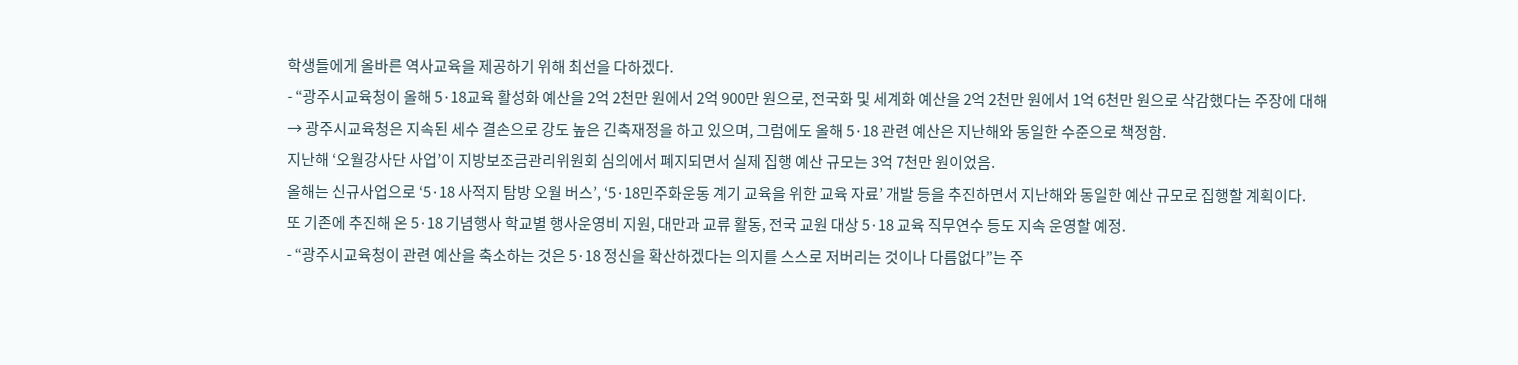학생들에게 올바른 역사교육을 제공하기 위해 최선을 다하겠다.
- “광주시교육청이 올해 5·18교육 활성화 예산을 2억 2천만 원에서 2억 900만 원으로, 전국화 및 세계화 예산을 2억 2천만 원에서 1억 6천만 원으로 삭감했다는 주장에 대해
→ 광주시교육청은 지속된 세수 결손으로 강도 높은 긴축재정을 하고 있으며, 그럼에도 올해 5·18 관련 예산은 지난해와 동일한 수준으로 책정함.
지난해 ‘오월강사단 사업’이 지방보조금관리위원회 심의에서 폐지되면서 실제 집행 예산 규모는 3억 7천만 원이었음.
올해는 신규사업으로 ‘5·18 사적지 탐방 오월 버스’, ‘5·18민주화운동 계기 교육을 위한 교육 자료’ 개발 등을 추진하면서 지난해와 동일한 예산 규모로 집행할 계획이다.
또 기존에 추진해 온 5·18 기념행사 학교별 행사운영비 지원, 대만과 교류 활동, 전국 교원 대상 5·18 교육 직무연수 등도 지속 운영할 예정.
- “광주시교육청이 관련 예산을 축소하는 것은 5·18 정신을 확산하겠다는 의지를 스스로 저버리는 것이나 다름없다”는 주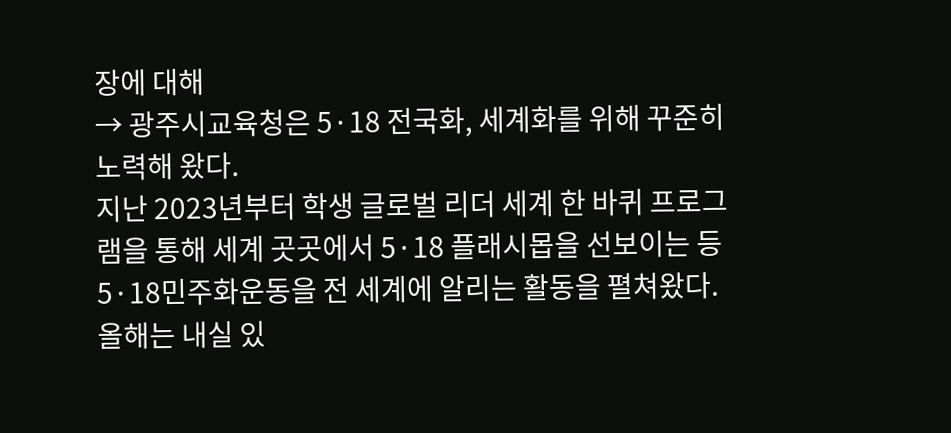장에 대해
→ 광주시교육청은 5·18 전국화, 세계화를 위해 꾸준히 노력해 왔다.
지난 2023년부터 학생 글로벌 리더 세계 한 바퀴 프로그램을 통해 세계 곳곳에서 5·18 플래시몹을 선보이는 등 5·18민주화운동을 전 세계에 알리는 활동을 펼쳐왔다.
올해는 내실 있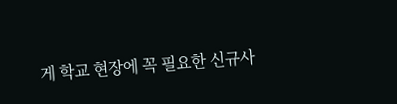게 학교 현장에 꼭 필요한 신규사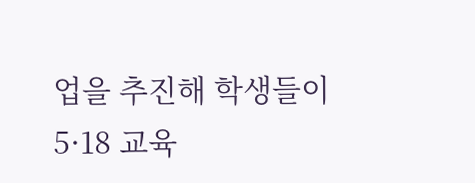업을 추진해 학생들이 5·18 교육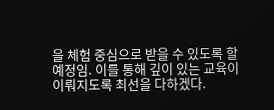을 체험 중심으로 받을 수 있도록 할 예정임. 이를 통해 깊이 있는 교육이 이뤄지도록 최선을 다하겠다.